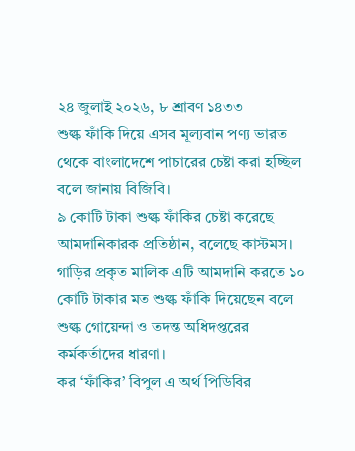২৪ জুলাই ২০২৬, ৮ শ্রাবণ ১৪৩৩
শুল্ক ফাঁকি দিয়ে এসব মূল্যবান পণ্য ভারত থেকে বাংলাদেশে পাচারের চেষ্টা করা হচ্ছিল বলে জানায় বিজিবি।
৯ কোটি টাকা শুল্ক ফাঁকির চেষ্টা করেছে আমদানিকারক প্রতিষ্ঠান, বলেছে কাস্টমস।
গাড়ির প্রকৃত মালিক এটি আমদানি করতে ১০ কোটি টাকার মত শুল্ক ফাঁকি দিয়েছেন বলে শুল্ক গোয়েন্দা ও তদন্ত অধিদপ্তরের কর্মকর্তাদের ধারণা।
কর ‘ফাঁকির’ বিপুল এ অর্থ পিডিবির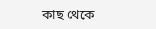কাছ থেকে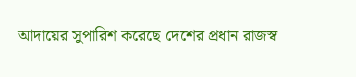আদায়ের সুপারিশ করেছে দেশের প্রধান রাজস্ব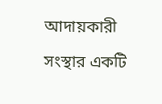আদায়কারী সংস্থার একটি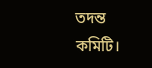তদন্ত কমিটি।